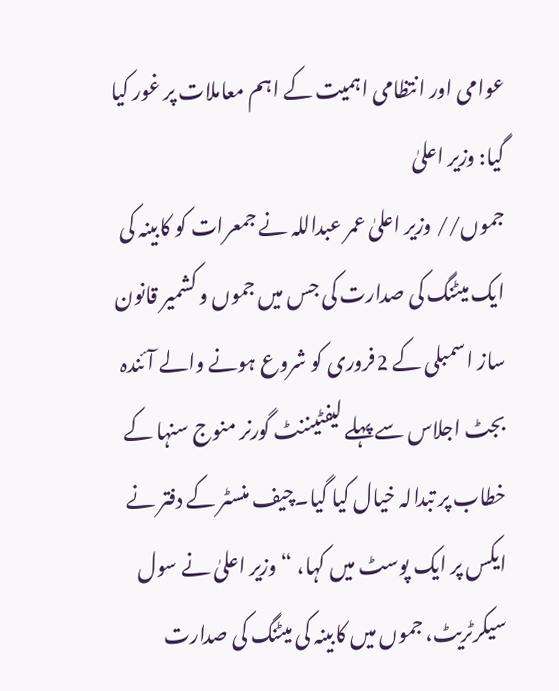عوامی اور انتظامی اہمیت کے اہم معاملات پر غور کیا گیا: وزیر اعلیٰ
جموں// وزیر اعلیٰ عمر عبداللہ نے جمعرات کو کابینہ کی ایک میٹنگ کی صدارت کی جس میں جموں و کشمیر قانون ساز اسمبلی کے 2فروری کو شروع ہونے والے آئندہ بجٹ اجلاس سے پہلے لیفٹیننٹ گورنر منوج سنہا کے خطاب پر تبدالہ خیال کیا گیا۔چیف منسٹر کے دفتر نے ایکس پر ایک پوسٹ میں کہا، “وزیر اعلیٰ نے سول سیکرٹریٹ، جموں میں کابینہ کی میٹنگ کی صدارت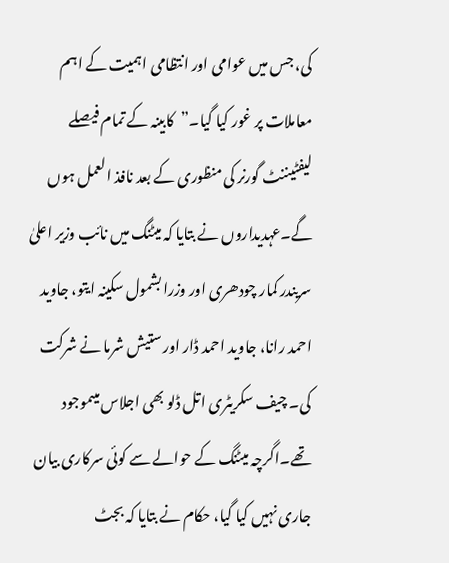کی، جس میں عوامی اور انتظامی اہمیت کے اہم معاملات پر غور کیا گیا۔”کابینہ کے تمام فیصلے لیفٹیننٹ گورنر کی منظوری کے بعد نافذ العمل ہوں گے۔عہدیداروں نے بتایا کہ میٹنگ میں نائب وزیر اعلیٰ سریندر کمار چودھری اور وزرا بشمول سکینہ ایتو، جاوید احمد رانا، جاوید احمد ڈار اور ستیش شرما نے شرکت کی۔ چیف سکریٹری اتل ڈلو بھی اجلاس میںموجود تھے۔اگرچہ میٹنگ کے حوالے سے کوئی سرکاری بیان جاری نہیں کیا گیا، حکام نے بتایا کہ بجٹ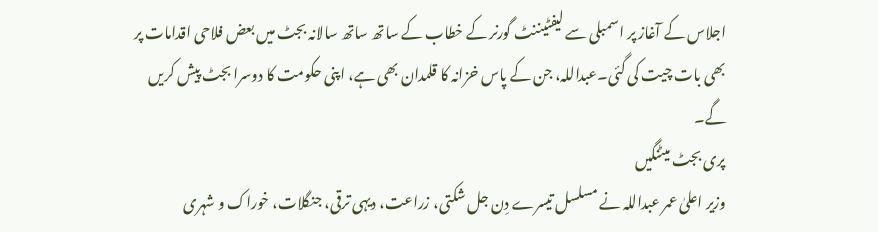اجلاس کے آغاز پر اسمبلی سے لیفٹیننٹ گورنر کے خطاب کے ساتھ ساتھ سالانہ بجٹ میں بعض فلاحی اقدامات پر بھی بات چیت کی گئی۔عبداللہ، جن کے پاس خزانہ کا قلمدان بھی ہے، اپنی حکومت کا دوسرا بجٹ پیش کریں گے۔
پری بجٹ میٹنگیں
وزیر اعلیٰ عمر عبداللہ نے مسلسل تیسرے دِن جل شکتی، زراعت، دیہی ترقی، جنگلات، خوراک و شہری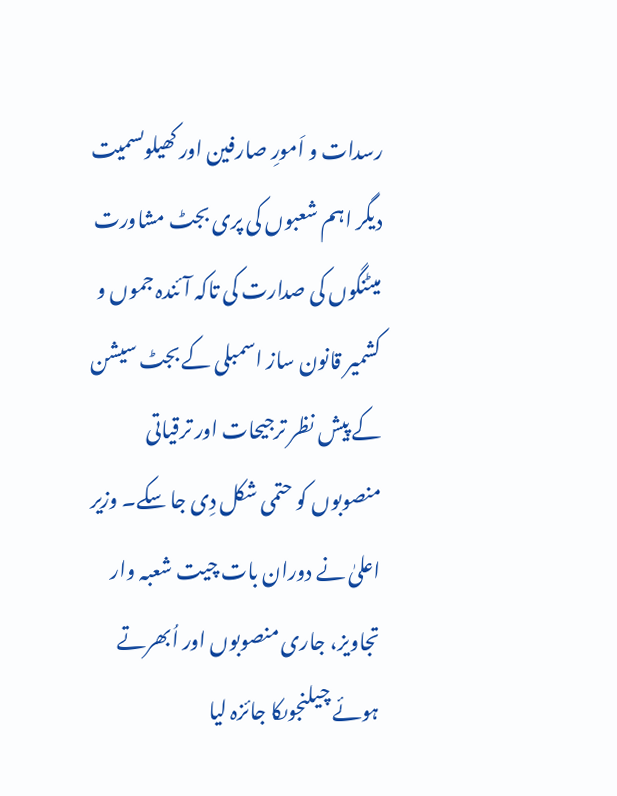رسدات و اَمورِ صارفین اور کھیلوںسمیت دیگر اہم شعبوں کی پری بجٹ مشاورت میٹنگوں کی صدارت کی تاکہ آئندہ جموں و کشمیر قانون ساز اسمبلی کے بجٹ سیشن کے پیش نظر ترجیحات اور ترقیاتی منصوبوں کو حتمی شکل دِی جا سکے۔ وزیر اعلیٰ نے دوران بات چیت شعبہ وار تجاویز، جاری منصوبوں اور اُبھرتے ہوئے چیلنجوںکا جائزہ لیا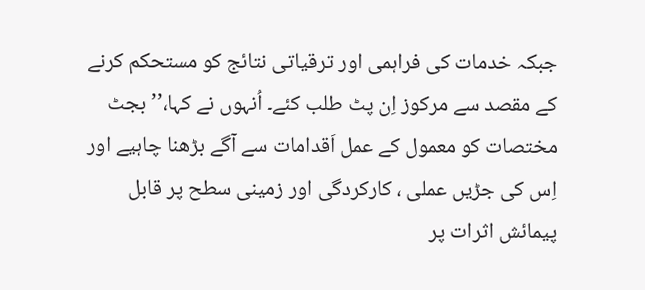جبکہ خدمات کی فراہمی اور ترقیاتی نتائج کو مستحکم کرنے کے مقصد سے مرکوز اِن پٹ طلب کئے۔ اُنہوں نے کہا،’’بجٹ مختصات کو معمول کے عمل اَقدامات سے آگے بڑھنا چاہیے اور اِس کی جڑیں عملی ، کارکردگی اور زمینی سطح پر قابل پیمائش اثرات پر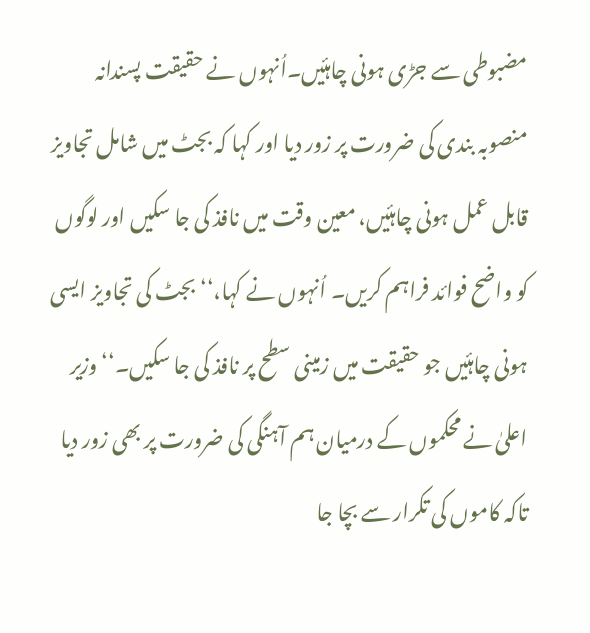مضبوطی سے جڑی ہونی چاہئیں۔اُنہوں نے حقیقت پسندانہ منصوبہ بندی کی ضرورت پر زور دیا اور کہا کہ بجٹ میں شامل تجاویز قابل عمل ہونی چاہئیں، معین وقت میں نافذ کی جا سکیں اور لوگوں کو واضح فوائد فراہم کریں۔ اُنہوں نے کہا،‘‘بجٹ کی تجاویز ایسی ہونی چاہئیں جو حقیقت میں زمینی سطح پر نافذ کی جا سکیں۔‘‘وزیر اعلیٰ نے محکموں کے درمیان ہم آہنگی کی ضرورت پر بھی زور دیا تاکہ کاموں کی تکرار سے بچا جا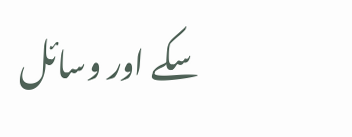سکے اور وسائل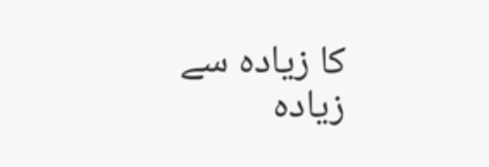کا زیادہ سے زیادہ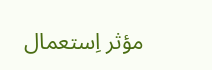مؤثر اِستعمال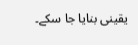یقینی بنایا جا سکے۔